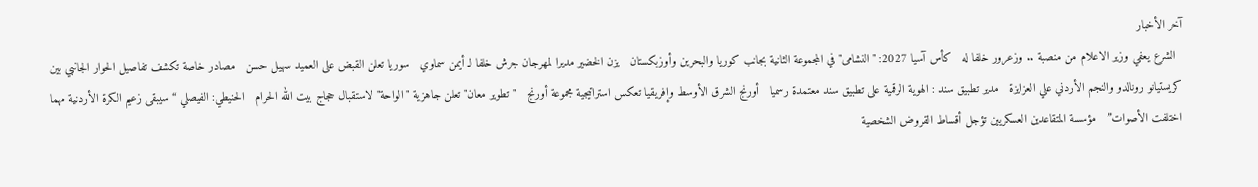آخر الأخبار
  الشرع يعفي وزير الاعلام من منصبة .. وزعرور خلفا له   كأس آسيا 2027: "النشامى" في المجموعة الثانية بجانب كوريا والبحرين وأوزبكستان   يزن الخضير مديرا لمهرجان جرش خلفا لـ أيمن سماوي   سوريا تعلن القبض على العميد سهيل حسن   مصادر خاصة تكشف تفاصيل الحوار الجانبي بين كريستيانو رونالدو والنجم الأردني علي العزايزة   مدير تطبيق سند : الهوية الرقمية على تطبيق سند معتمدة رسميا   أورنج الشرق الأوسط وإفريقيا تعكس استراتيجية مجموعة أورنج   "تطوير معان" تعلن جاهزية "الواحة" لاستقبال حجاج بيت الله الحرام   الحنيطي: الفيصلي “سيبقى زعيم الكرة الأردنية مهما اختلفت الأصوات”   مؤسسة المتقاعدين العسكريين تؤجل أقساط القروض الشخصية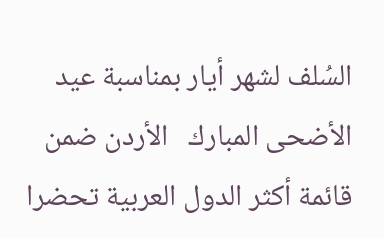السُلف لشهر أيار بمناسبة عيد الأضحى المبارك   الأردن ضمن قائمة أكثر الدول العربية تحضرا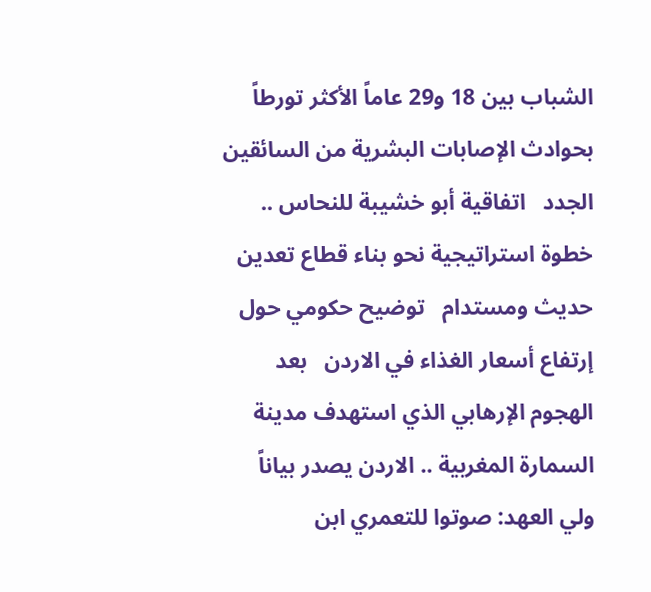الشباب بين 18 و29 عاماً الأكثر تورطاً بحوادث الإصابات البشرية من السائقين الجدد   اتفاقية أبو خشيبة للنحاس .. خطوة استراتيجية نحو بناء قطاع تعدين حديث ومستدام   توضيح حكومي حول إرتفاع أسعار الغذاء في الاردن   بعد الهجوم الإرهابي الذي استهدف مدينة السمارة المغربية .. الاردن يصدر بياناً   ولي العهد: صوتوا للتعمري ابن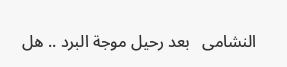النشامى   بعد رحيل موجة البرد .. هل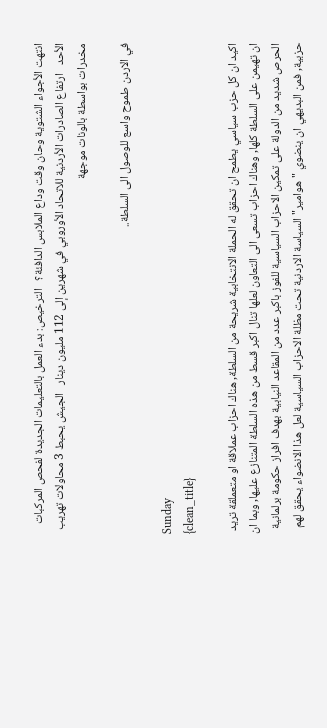انتهت الأجواء الشتوية وحان وقت وداع الملابس الدافئة؟   الترخيص: بدء العمل بالتعليمات الجديدة لفحص المركبات الأحد   ارتفاع الصادرات الأردنية للاتحاد الأوروبي في شهرين إلى 112 مليون دينار   الجيش يحبط 3 محاولات تهريب مخدرات بواسطة بالونات موجهة

في الاردن طموح واسع للوصول الى السلطة..

Sunday
{clean_title}

اكيد ان كل حزب سياسي يطمح ان تحقق له الحملة الانتخابية شريحة من السلطة, هناك احزاب عملاقة او متعملقة تريد ان تهيمن على السلطة كلها, وهناك احزاب تسعى الى التعاون لعلها تنال اكبر قسط من هذه السلطة المتنازع عليها, وبما ان الحرص شديد من الدولة على تمكين الاحزاب السياسية للفوز باكبر عدد من المقاعد النيابية بهدف افراز حكومة برلمانية حزبية, فمن البديهي ان ينضوي "هوامير" السياسة الاردنية تحت مظلة الاحزاب السياسية لعل هذا الانضواء يحقق لهم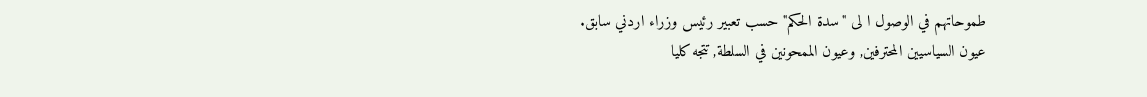طموحاتهم في الوصول ا لى "سدة الحكم" حسب تعبير رئيس وزراء اردني سابق.
عيون السياسيين المحترفين, وعيون الممحونين في السلطة, تتجه كليا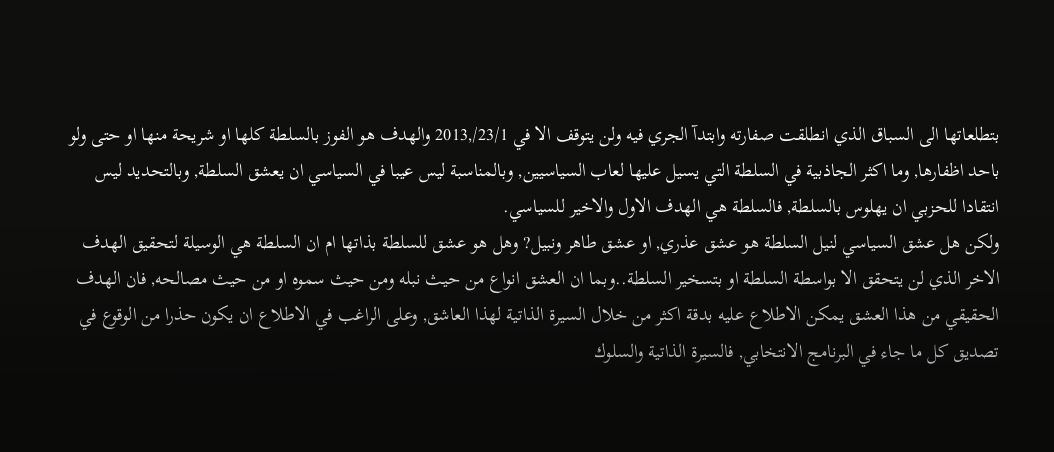بتطلعاتها الى السباق الذي انطلقت صفارته وابتدآ الجري فيه ولن يتوقف الا في 23/1/,2013 والهدف هو الفوز بالسلطة كلها او شريحة منها او حتى ولو باحد اظفارها, وما اكثر الجاذبية في السلطة التي يسيل عليها لعاب السياسيين, وبالمناسبة ليس عيبا في السياسي ان يعشق السلطة, وبالتحديد ليس انتقادا للحزبي ان يهلوس بالسلطة, فالسلطة هي الهدف الاول والاخير للسياسي.
ولكن هل عشق السياسي لنيل السلطة هو عشق عذري, او عشق طاهر ونبيل? وهل هو عشق للسلطة بذاتها ام ان السلطة هي الوسيلة لتحقيق الهدف الاخر الذي لن يتحقق الا بواسطة السلطة او بتسخير السلطة..وبما ان العشق انواع من حيث نبله ومن حيث سموه او من حيث مصالحه, فان الهدف الحقيقي من هذا العشق يمكن الاطلاع عليه بدقة اكثر من خلال السيرة الذاتية لهذا العاشق, وعلى الراغب في الاطلاع ان يكون حذرا من الوقوع في تصديق كل ما جاء في البرنامج الانتخابي, فالسيرة الذاتية والسلوك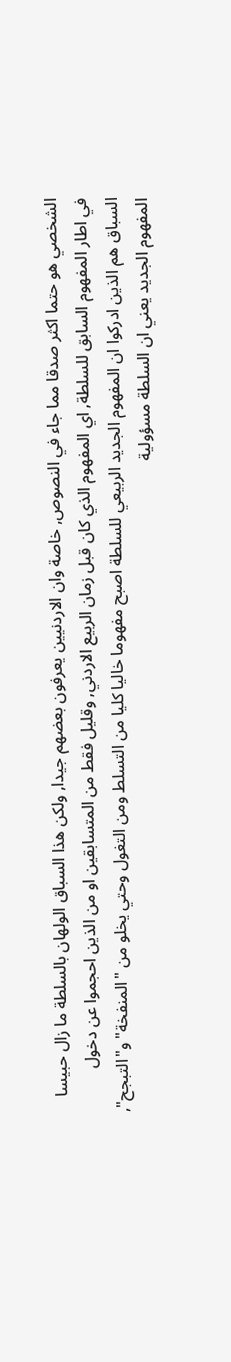الشخصي هو حتما اكثر صدقا مما جاء في النصوص, خاصة وان الاردنيين يعرفون بعضهم جيدا, ولكن هذا السباق الولهان بالسلطة ما زال حبيسا في اطار المفهوم السابق للسلطة, اي المفهوم الذي كان قبل زمان الربيع الاردني, وقليل فقط من المتسابقين او من الذين احجموا عن دخول السباق هم الذين ادركوا ان المفهوم الجديد الربيعي للسلطة اصبح مفهوما خاليا كليا من التسلط ومن التغول وحتي يخلو من "المنفخة" و"التبجح", المفهوم الجديد يعني ان السلطة مسؤولية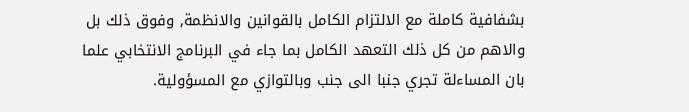بشفافية كاملة مع الالتزام الكامل بالقوانين والانظمة, وفوق ذلك بل والاهم من كل ذلك التعهد الكامل بما جاء في البرنامج الانتخابي علما بان المساءلة تجري جنبا الى جنب وبالتوازي مع المسؤولية.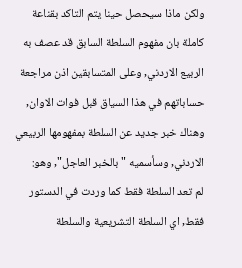ولكن ماذا سيحصل حينا يتم التاكد بقناعة كاملة بان مفهوم السلطة السابق قد عصف به الربيع الاردني, وعلى المتسابقين اذن مراجعة حساباتهم في هذا السياق قبل فوات الاوان, وهناك خبر جديد عن السلطة بمفهومها الربيعي الاردني, وسأسميه "بالخبر العاجل", وهو:
لم تعد السلطة فقط كما وردت في الدستور فقط, اي السلطة التشريعية والسلطة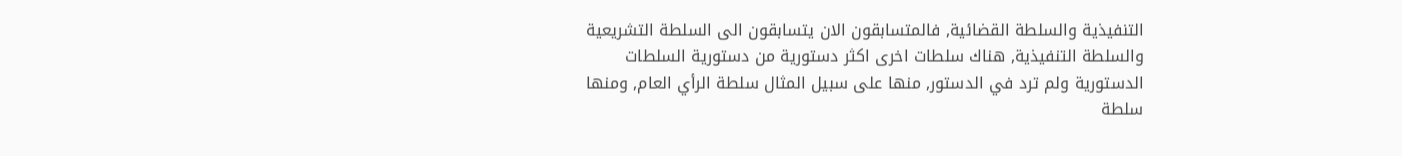التنفيذية والسلطة القضائية, فالمتسابقون الان يتسابقون الى السلطة التشريعية والسلطة التنفيذية, هناك سلطات اخرى اكثر دستورية من دستورية السلطات الدستورية ولم ترد في الدستور, منها على سبيل المثال سلطة الرأي العام, ومنها سلطة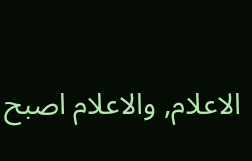الاعلام, والاعلام اصبح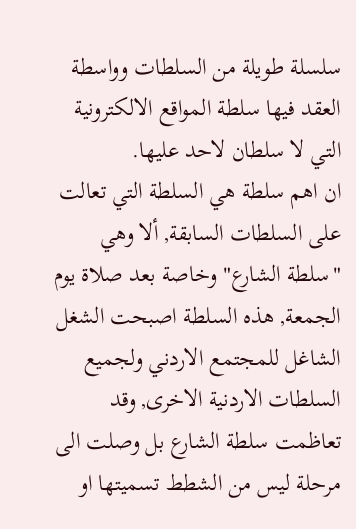سلسلة طويلة من السلطات وواسطة العقد فيها سلطة المواقع الالكترونية التي لا سلطان لاحد عليها.
ان اهم سلطة هي السلطة التي تعالت على السلطات السابقة, ألا وهي "سلطة الشارع" وخاصة بعد صلاة يوم الجمعة, هذه السلطة اصبحت الشغل الشاغل للمجتمع الاردني ولجميع السلطات الاردنية الاخرى, وقد تعاظمت سلطة الشارع بل وصلت الى مرحلة ليس من الشطط تسميتها او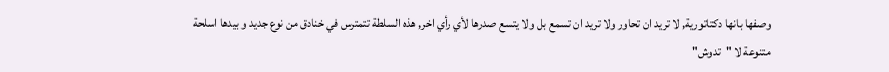وصفها بانها دكتاتورية, لا تريد ان تحاور ولا تريد ان تسمع بل ولا يتسع صدرها لأي رأي اخر, هذه السلطة تتمترس في خنادق من نوع جديد و بيدها اسلحة متنوعة لا "تدوش"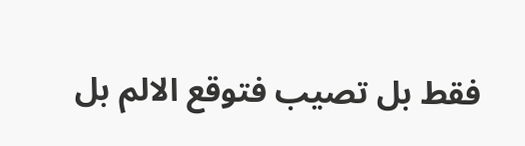فقط بل تصيب فتوقع الالم بل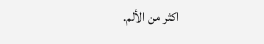اكثر من الألم.